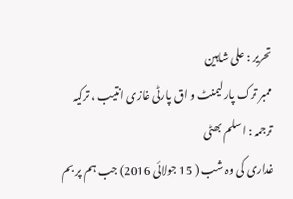تحریر : علی شاہین
ممبر ترک پارلیمنٹ و اق پارٹی غازی انتیب ، ترکیہ
ترجمہ : اسلم بھٹی
غداری کی وہ شب ( 15 جولائی 2016) جب ہم پر بم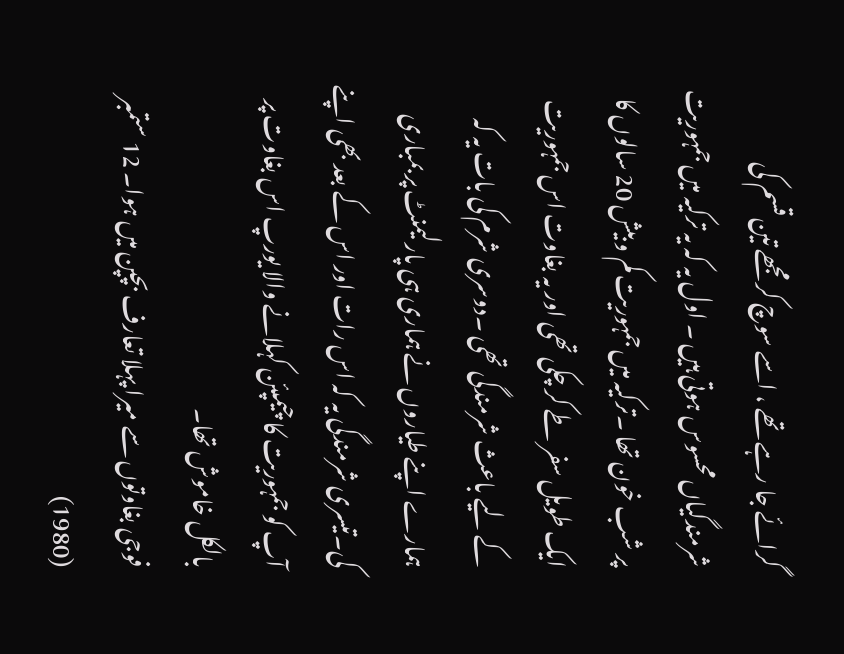گرائے جا رہے تھے ، اسے سوچ کر مجھے تین قسم کی شرمندگیاں محسوس ہوتی ہیں ۔ اول یہ کہ یہ ترکیہ میں جمہوریت پر شب خون تھا ۔ترکیہ میں جمہوریت کم و بیش 20 سالوں کا ایک طویل سفر طے کر چکی تھی اور یہ بغاوت اس جمہوریت کے لیے باعث شرمندگی تھی ۔دوسری شرم کی بات یہ کہ ہمارے اپنے طیاروں نے ہماری ہی پارلیمنٹ پر بمباری کی۔تیسری شرمندگی یہ کہ اس رات اور اس کے بعد بھی اپنے آپ کو جمہوریت کا چیمپئن کہلانے والا یورپ اس بغاوت پر بالکل خاموش تھا۔
فوجی بغاوتوں سے میرا پہلا تعارف بچپن میں ہوا۔ 12 ستمبر (1980)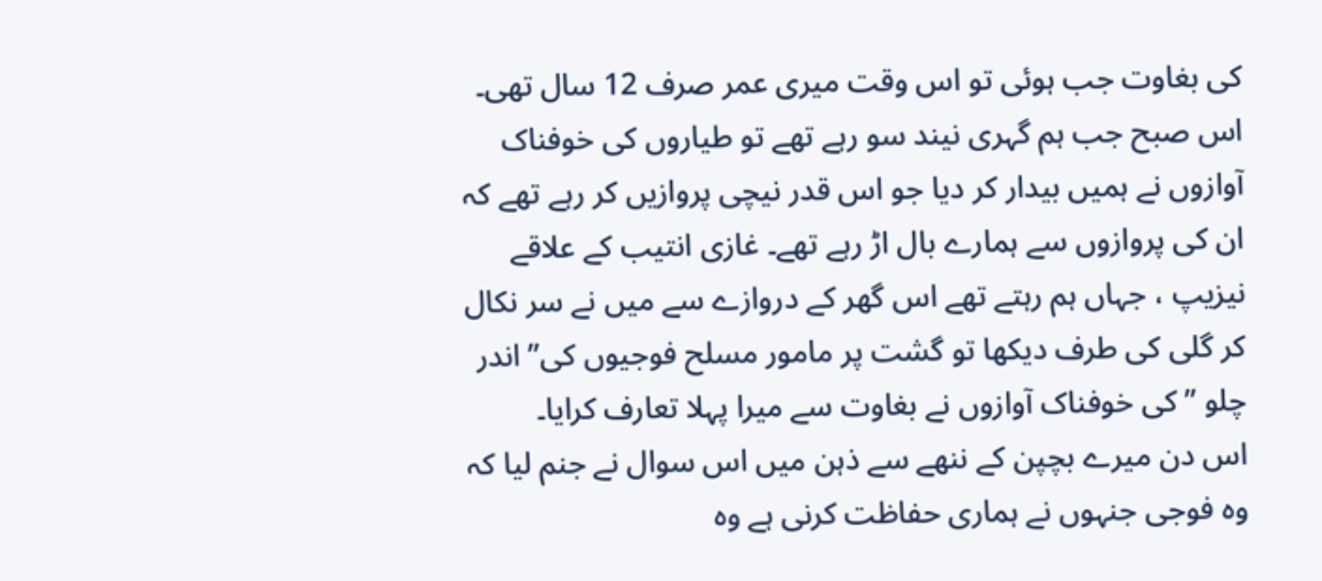کی بغاوت جب ہوئی تو اس وقت میری عمر صرف 12 سال تھی۔ اس صبح جب ہم گہری نیند سو رہے تھے تو طیاروں کی خوفناک آوازوں نے ہمیں بیدار کر دیا جو اس قدر نیچی پروازیں کر رہے تھے کہ ان کی پروازوں سے ہمارے بال اڑ رہے تھے۔ غازی انتیب کے علاقے نیزیپ ، جہاں ہم رہتے تھے اس گھر کے دروازے سے میں نے سر نکال کر گلی کی طرف دیکھا تو گشت پر مامور مسلح فوجیوں کی” اندر چلو ” کی خوفناک آوازوں نے بغاوت سے میرا پہلا تعارف کرایا۔
اس دن میرے بچپن کے ننھے سے ذہن میں اس سوال نے جنم لیا کہ وہ فوجی جنہوں نے ہماری حفاظت کرنی ہے وہ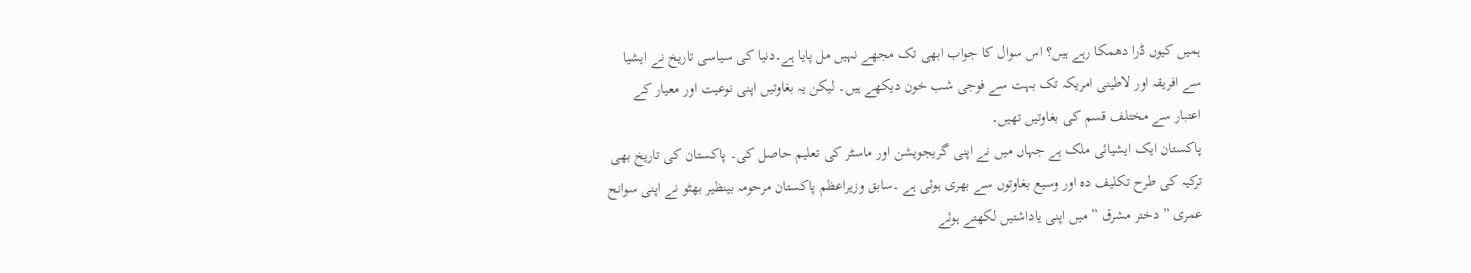ہمیں کیوں ڈرا دھمکا رہے ہیں؟ اس سوال کا جواب ابھی تک مجھے نہیں مل پایا ہے۔دنیا کی سیاسی تاریخ نے ایشیا سے افریقہ اور لاطینی امریکہ تک بہت سے فوجی شب خون دیکھے ہیں۔ لیکن یہ بغاوتیں اپنی نوعیت اور معیار کے اعتبار سے مختلف قسم کی بغاوتیں تھیں۔
پاکستان ایک ایشیائی ملک ہے جہاں میں نے اپنی گریجویشن اور ماسٹر کی تعلیم حاصل کی۔ پاکستان کی تاریخ بھی ترکیہ کی طرح تکلیف دہ اور وسیع بغاوتوں سے بھری ہوئی ہے ۔سابق وزیراعظم پاکستان مرحومہ بینظیر بھٹو نے اپنی سوانح عمری ” دختر مشرق ” میں اپنی یاداشتیں لکھتے ہوئے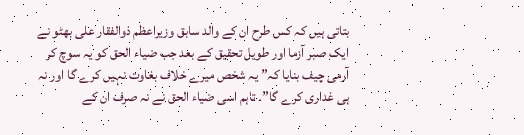بتاتی ہیں کہ کس طرح ان کے والد سابق وزیراعظم ذوالفقار علی بھٹو نے ایک صبر آزما اور طویل تحقیق کے بعد جب ضیاء الحق کو یہ سوچ کر آرمی چیف بنایا کہ” یہ شخص میرے خلاف بغاوت نہیں کرے گا اور نہ ہی غداری کرے گا”۔ تاہم اسی ضیاء الحق نے نہ صرف ان کے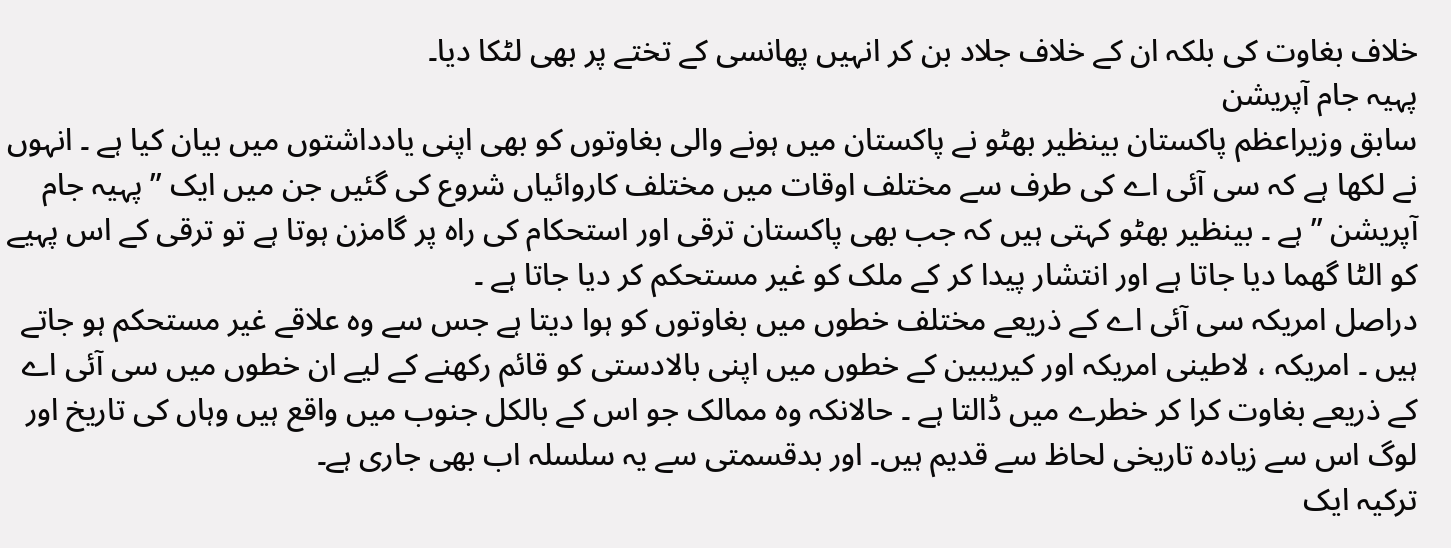خلاف بغاوت کی بلکہ ان کے خلاف جلاد بن کر انہیں پھانسی کے تختے پر بھی لٹکا دیا۔
پہیہ جام آپریشن
سابق وزیراعظم پاکستان بینظیر بھٹو نے پاکستان میں ہونے والی بغاوتوں کو بھی اپنی یادداشتوں میں بیان کیا ہے ۔ انہوں نے لکھا ہے کہ سی آئی اے کی طرف سے مختلف اوقات میں مختلف کاروائیاں شروع کی گئیں جن میں ایک ” پہیہ جام آپریشن ” ہے ۔ بینظیر بھٹو کہتی ہیں کہ جب بھی پاکستان ترقی اور استحکام کی راہ پر گامزن ہوتا ہے تو ترقی کے اس پہیے کو الٹا گھما دیا جاتا ہے اور انتشار پیدا کر کے ملک کو غیر مستحکم کر دیا جاتا ہے ۔
دراصل امریکہ سی آئی اے کے ذریعے مختلف خطوں میں بغاوتوں کو ہوا دیتا ہے جس سے وہ علاقے غیر مستحکم ہو جاتے ہیں ۔ امریکہ ، لاطینی امریکہ اور کیریبین کے خطوں میں اپنی بالادستی کو قائم رکھنے کے لیے ان خطوں میں سی آئی اے کے ذریعے بغاوت کرا کر خطرے میں ڈالتا ہے ۔ حالانکہ وہ ممالک جو اس کے بالکل جنوب میں واقع ہیں وہاں کی تاریخ اور لوگ اس سے زیادہ تاریخی لحاظ سے قدیم ہیں۔ اور بدقسمتی سے یہ سلسلہ اب بھی جاری ہے۔
ترکیہ ایک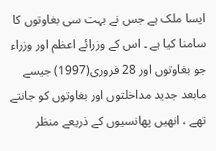ایسا ملک ہے جس نے بہت سی بغاوتوں کا سامنا کیا ہے ۔ اس کے وزرائے اعظم اور وزراء جو بغاوتوں اور 28 فروری(1997) جیسے مابعد جدید مداخلتوں اور بغاوتوں کو جانتے تھے ، انھیں پھانسیوں کے ذریعے منظر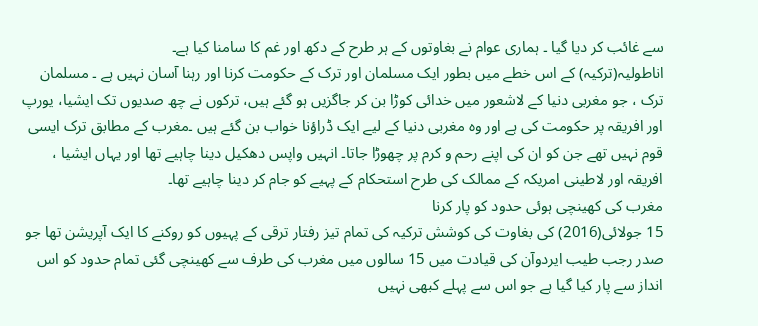سے غائب کر دیا گیا ۔ ہماری عوام نے بغاوتوں کے ہر طرح کے دکھ اور غم کا سامنا کیا ہے۔
اناطولیہ(ترکیہ) کے اس خطے میں بطور ایک مسلمان اور ترک کے حکومت کرنا اور رہنا آسان نہیں ہے ۔ مسلمان ترک ، جو مغربی دنیا کے لاشعور میں خدائی کوڑا بن کر جاگزیں ہو گئے ہیں، ترکوں نے چھ صدیوں تک ایشیا، یورپ اور افریقہ پر حکومت کی ہے اور وہ مغربی دنیا کے لیے ایک ڈراؤنا خواب بن گئے ہیں ۔مغرب کے مطابق ترک ایسی قوم نہیں تھے جن کو ان کی اپنے رحم و کرم پر چھوڑا جاتا۔ انہیں واپس دھکیل دینا چاہیے تھا اور یہاں ایشیا ، افریقہ اور لاطینی امریکہ کے ممالک کی طرح استحکام کے پہیے کو جام کر دینا چاہیے تھا۔
مغرب کی کھینچی ہوئی حدود کو پار کرنا
15 جولائی(2016) کی بغاوت کی کوشش ترکیہ کی تمام تیز رفتار ترقی کے پہیوں کو روکنے کا ایک آپریشن تھا جو صدر رجب طیب ایردوآن کی قیادت میں 15 سالوں میں مغرب کی طرف سے کھینچی گئی تمام حدود کو اس انداز سے پار کیا گیا ہے جو اس سے پہلے کبھی نہیں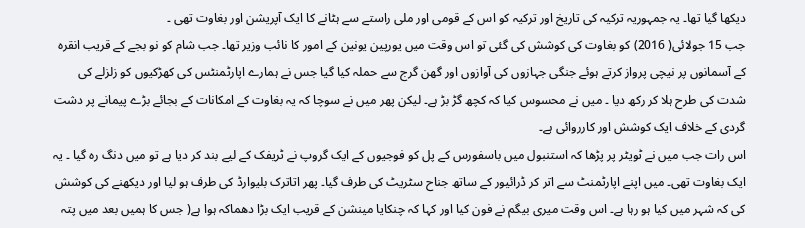دیکھا گیا تھا۔ یہ جمہوریہ ترکیہ کی تاریخ اور ترکیہ کو اس کے قومی اور ملی راستے سے ہٹانے کا ایک آپریشن اور بغاوت تھی ۔
جب 15 جولائی( 2016) کو بغاوت کی کوشش کی گئی تو اس وقت میں یورپین یونین کے امور کا نائب وزیر تھا۔ جب شام کو نو بجے کے قریب انقرہ کے آسمانوں پر نیچی پرواز کرتے ہوئے جنگی جہازوں کی آوازوں اور گھن گرج سے حملہ کیا گیا جس نے ہمارے اپارٹمنٹس کی کھڑکیوں کو زلزلے کی شدت کی طرح ہلا کر رکھ دیا ۔ میں نے محسوس کیا کہ کچھ گڑ بڑ ہے۔ لیکن پھر میں نے سوچا کہ یہ بغاوت کے امکانات کے بجائے بڑے پیمانے پر دشت گردی کے خلاف ایک کوشش اور کارروائی ہے۔
اس رات جب میں نے ٹویٹر پر پڑھا کہ استنبول میں باسفورس کے پل کو فوجیوں کے ایک گروپ نے ٹریفک کے لیے بند کر دیا ہے تو میں دنگ رہ گیا ۔ یہ ایک بغاوت تھی۔ میں اپنے اپارٹمنٹ سے اتر کر ڈرائیور کے ساتھ جناح سٹریٹ کی طرف گیا۔ پھر اتاترک بلیوارڈ کی طرف ہو لیا اور دیکھنے کی کوشش کی کہ شہر میں کیا ہو رہا ہے۔ اس وقت میری بیگم نے فون کیا اور کہا کہ چنکایا مینشن کے قریب ایک بڑا دھماکہ ہوا ہے( جس کا ہمیں بعد میں پتہ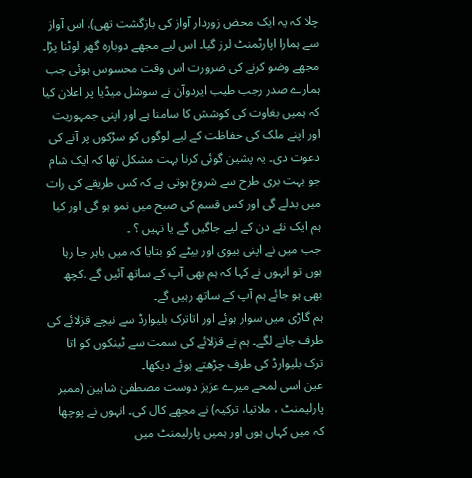چلا کہ یہ ایک محض زوردار آواز کی بازگشت تھی). اس آواز سے ہمارا اپارٹمنٹ لرز گیا۔ اس لیے مجھے دوبارہ گھر لوٹنا پڑا۔
مجھے وضو کرنے کی ضرورت اس وقت محسوس ہوئی جب ہمارے صدر رجب طیب ایردوآن نے سوشل میڈیا پر اعلان کیا کہ ہمیں بغاوت کی کوشش کا سامنا ہے اور اپنی جمہوریت اور اپنے ملک کی حفاظت کے لیے لوگوں کو سڑکوں پر آنے کی دعوت دی۔ یہ پشین گوئی کرنا بہت مشکل تھا کہ ایک شام جو بہت بری طرح سے شروع ہوتی ہے کہ کس طریقے کی رات میں بدلے گی اور کس قسم کی صبح میں نمو ہو گی اور کیا ہم ایک نئے دن کے لیے جاگیں گے یا نہیں ؟ ۔
جب میں نے اپنی بیوی اور بیٹے کو بتایا کہ میں باہر جا رہا ہوں تو انہوں نے کہا کہ ہم بھی آپ کے ساتھ آئیں گے .کچھ بھی ہو جائے ہم آپ کے ساتھ رہیں گے۔
ہم گاڑی میں سوار ہوئے اور اتاترک بلیوارڈ سے نیچے قزلائے کی طرف جانے لگے۔ ہم نے قزلائے کی سمت سے ٹینکوں کو اتا ترک بلیوارڈ کی طرف چڑھتے ہوئے دیکھا۔
عین اسی لمحے میرے عزیز دوست مصطفیٰ شاہین (ممبر پارلیمنٹ ، ملاتیا، ترکیہ) نے مجھے کال کی۔ انہوں نے پوچھا کہ میں کہاں ہوں اور ہمیں پارلیمنٹ میں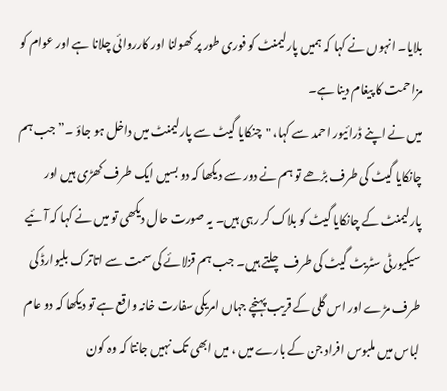بلایا۔ انہوں نے کہا کہ ہمیں پارلیمنٹ کو فوری طور پر کھولنا اور کارروائی چلانا ہے اور عوام کو مزاحمت کا پیغام دینا ہے۔
میں نے اپنے ڈرائیور احمد سے کہا، "چنکایا گیٹ سے پارلیمنٹ میں داخل ہو جاؤ ۔” جب ہم چانکایا گیٹ کی طرف بڑھے تو ہم نے دور سے دیکھا کہ دو بسیں ایک طرف کھڑی ہیں اور پارلیمنٹ کے چانکایا گیٹ کو بلاک کر رہی ہیں۔ یہ صورت حال دیکھی تو میں نے کہا کہ آئیے سیکیورٹی سٹریٹ گیٹ کی طرف چلتے ہیں۔ جب ہم قزلائے کی سمت سے اتاترک بلیوارڈ کی طرف مڑے اور اس گلی کے قریب پہنچے جہاں امریکی سفارت خانہ واقع ہے تو دیکھا کہ دو عام لباس میں ملبوس افراد جن کے بارے میں ، میں ابھی تک نہیں جانتا کہ وہ کون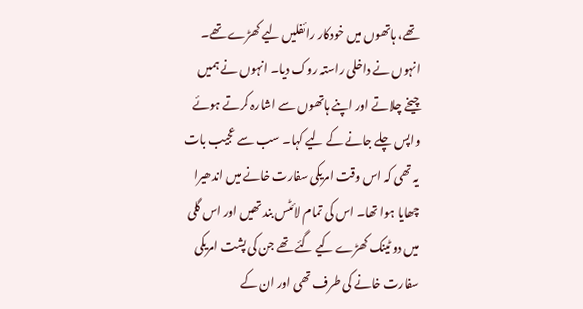تھے، ہاتھوں میں خودکار رائفلیں لیے کھڑے تھے۔ انہوں نے داخلی راستہ روک دیا۔ انہوں نے ہمیں چیخے چلاتے اور اپنے ہاتھوں سے اشارہ کرتے ہوئے واپس چلے جانے کے لیے کہا۔ سب سے عجیب بات یہ تھی کہ اس وقت امریکی سفارت خانے میں اندھیرا چھایا ہوا تھا۔ اس کی تمام لائٹس بند تھیں اور اس گلی میں دو ٹینک کھڑے کیے گئے تھے جن کی پشت امریکی سفارت خانے کی طرف تھی اور ان کے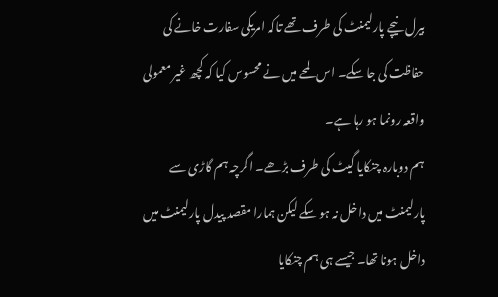بیرل نیچے پارلیمنٹ کی طرف تھے تاکہ امریکی سفارت خانے کی حفاظت کی جا سکے۔ اس لمحے میں نے محسوس کیا کہ کچھ غیر معمولی واقعہ رونما ہو رہا ہے۔
ہم دوبارہ چنکایا گیٹ کی طرف بڑھے۔ اگرچہ ہم گاڑی سے پارلیمنٹ میں داخل نہ ہو سکے لیکن ہمارا مقصد پیدل پارلیمنٹ میں داخل ہونا تھا۔ جیسے ہی ہم چنکایا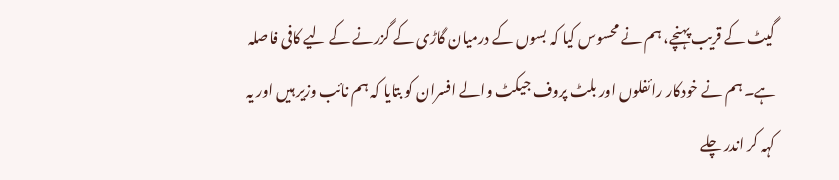گیٹ کے قریب پہنچے، ہم نے محسوس کیا کہ بسوں کے درمیان گاڑی کے گزرنے کے لیے کافی فاصلہ ہے۔ ہم نے خودکار رائفلوں اور بلٹ پروف جیکٹ والے افسران کو بتایا کہ ہم نائب وزیر ہیں اور یہ کہہ کر اندر چلے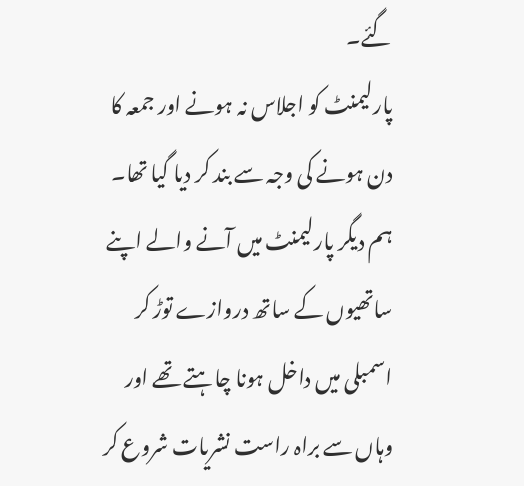گئے۔
پارلیمنٹ کو اجلاس نہ ہونے اور جمعہ کا دن ہونے کی وجہ سے بند کر دیا گیا تھا۔ ہم دیگر پارلیمنٹ میں آنے والے اپنے ساتھیوں کے ساتھ دروازے توڑ کر اسمبلی میں داخل ہونا چاہتے تھے اور وہاں سے براہ راست نشریات شروع کر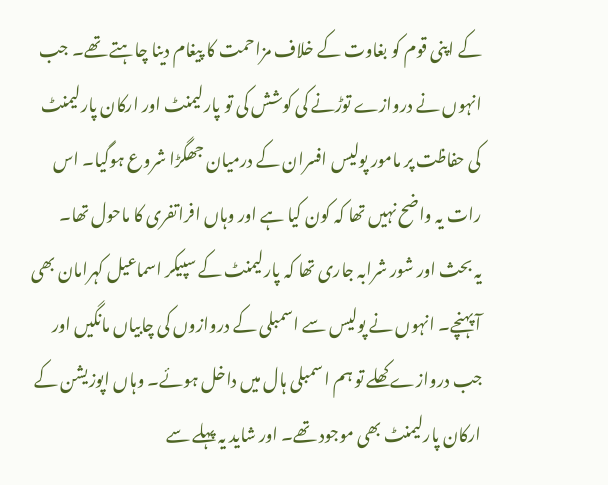کے اپنی قوم کو بغاوت کے خلاف مزاحمت کا پیغام دینا چاہتے تھے۔ جب انہوں نے دروازے توڑنے کی کوشش کی تو پارلیمنٹ اور ارکان پارلیمنٹ کی حفاظت پر مامور پولیس افسران کے درمیان جھگڑا شروع ہوگیا۔ اس رات یہ واضح نہیں تھا کہ کون کیا ہے اور وہاں افراتفری کا ماحول تھا۔
یہ بحث اور شور شرابہ جاری تھا کہ پارلیمنٹ کے سپیکر اسماعیل کہرامان بھی آ پہنچے۔ انہوں نے پولیس سے اسمبلی کے دروازوں کی چابیاں مانگیں اور جب دروازے کھلے تو ہم اسمبلی ہال میں داخل ہوئے۔ وہاں اپوزیشن کے ارکان پارلیمنٹ بھی موجود تھے۔ اور شاید یہ پہلے سے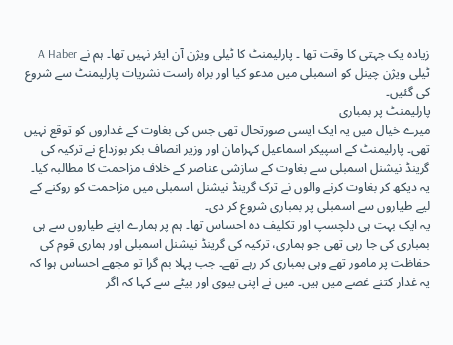زیادہ یک جہتی کا وقت تھا ۔ پارلیمنٹ کا ٹیلی ویژن آن ایئر نہیں تھا۔ ہم نے A Haber ٹیلی ویژن چینل کو اسمبلی میں مدعو کیا اور براہ راست نشریات پارلیمنٹ سے شروع کی گئیں۔
پارلیمنٹ پر بمباری
میرے خیال میں یہ ایک ایسی صورتحال تھی جس کی بغاوت کے غداروں کو توقع نہیں تھی۔ پارلیمنٹ کے اسپیکر اسماعیل کہرامان اور وزیر انصاف بکر بوزداع نے ترکیہ کی گرینڈ نیشنل اسمبلی سے بغاوت کے سازشی عناصر کے خلاف مزاحمت کا مطالبہ کیا۔ یہ دیکھ کر بغاوت کرنے والوں نے ترک گرینڈ نیشنل اسمبلی میں مزاحمت کو روکنے کے لیے طیاروں سے اسمبلی پر بمباری شروع کر دی۔
یہ ایک بہت ہی دلچسپ اور تکلیف دہ احساس تھا۔ ہم پر ہمارے اپنے طیاروں سے ہی بمباری کی جا رہی تھی جو ہماری، ترکیہ کی گرینڈ نیشنل اسمبلی اور ہماری قوم کی حفاظت پر مامور تھے وہی بمباری کر رہے تھے۔ جب پہلا بم گرا تو مجھے احساس ہوا کہ یہ غدار کتنے غصے میں ہیں۔ میں نے اپنی بیوی اور بیٹے سے کہا کہ اگر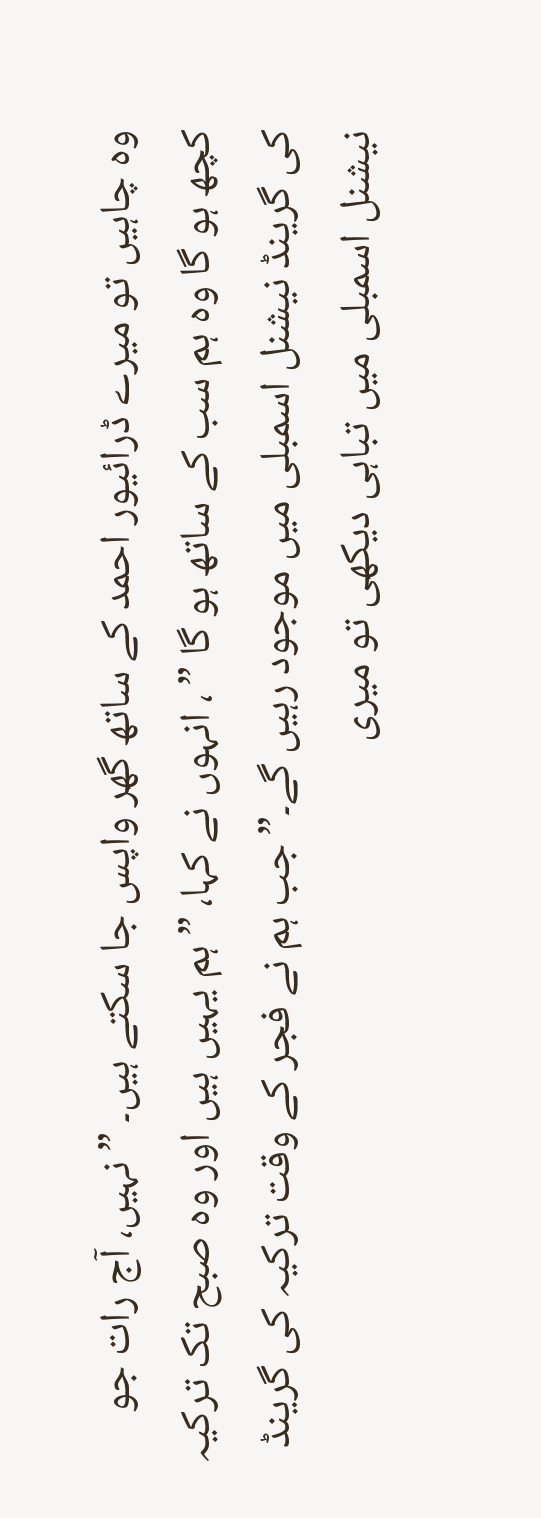وہ چاہیں تو میرے ڈرائیور احمد کے ساتھ گھر واپس جا سکتے ہیں۔ ” نہیں، آج رات جو کچھ ہو گا وہ ہم سب کے ساتھ ہو گا ” ، انہوں نے کہا، ” ہم یہیں ہیں اور وہ صبح تک ترکیہ کی گرینڈ نیشنل اسمبلی میں موجود رہیں گے۔” جب ہم نے فجر کے وقت ترکیہ کی گرینڈ نیشنل اسمبلی میں تباہی دیکھی تو میری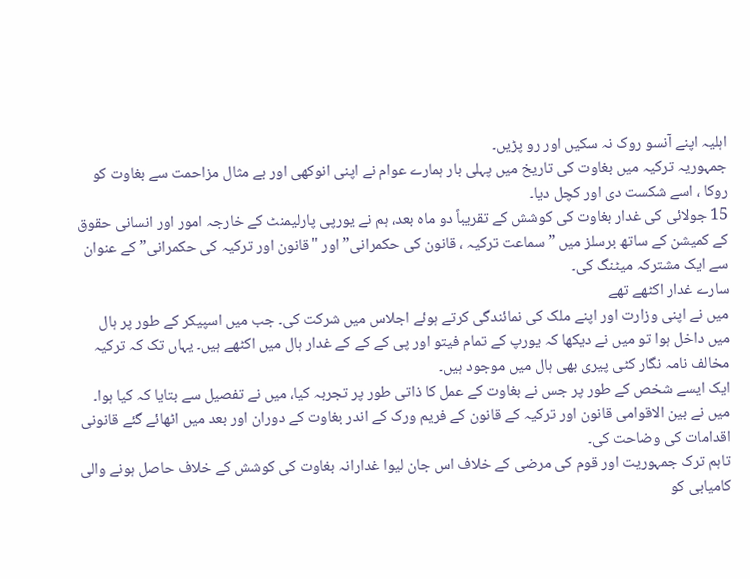اہلیہ اپنے آنسو روک نہ سکیں اور رو پڑیں۔
جمہوریہ ترکیہ میں بغاوت کی تاریخ میں پہلی بار ہمارے عوام نے اپنی انوکھی اور بے مثال مزاحمت سے بغاوت کو روکا ، اسے شکست دی اور کچل دیا۔
15 جولائی کی غدار بغاوت کی کوشش کے تقریباً دو ماہ بعد، ہم نے یورپی پارلیمنٹ کے خارجہ امور اور انسانی حقوق کے کمیشن کے ساتھ برسلز میں ” سماعت ترکیہ ، قانون کی حکمرانی” اور "قانون اور ترکیہ کی حکمرانی” کے عنوان سے ایک مشترکہ میٹنگ کی۔
سارے غدار اکٹھے تھے
میں نے اپنی وزارت اور اپنے ملک کی نمائندگی کرتے ہوئے اجلاس میں شرکت کی۔ جب میں اسپیکر کے طور پر ہال میں داخل ہوا تو میں نے دیکھا کہ یورپ کے تمام فیتو اور پی کے کے کے غدار ہال میں اکٹھے ہیں۔ یہاں تک کہ ترکیہ مخالف نامہ نگار کٹی پیری بھی ہال میں موجود ہیں۔
ایک ایسے شخص کے طور پر جس نے بغاوت کے عمل کا ذاتی طور پر تجربہ کیا، میں نے تفصیل سے بتایا کہ کیا ہوا۔ میں نے بین الاقوامی قانون اور ترکیہ کے قانون کے فریم ورک کے اندر بغاوت کے دوران اور بعد میں اٹھائے گئے قانونی اقدامات کی وضاحت کی۔
تاہم ترک جمہوریت اور قوم کی مرضی کے خلاف اس جان لیوا غدارانہ بغاوت کی کوشش کے خلاف حاصل ہونے والی کامیابی کو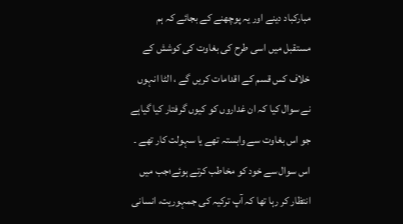مبارکباد دینے اور یہ پوچھنے کے بجائے کہ ہم مستقبل میں اسی طرح کی بغاوت کی کوشش کے خلاف کس قسم کے اقدامات کریں گے ، الٹا انہوں نے سوال کیا کہ ان غداروں کو کیوں گرفتار کیا گیاہے جو اس بغاوت سے وابستہ تھے یا سہولت کار تھے ۔
اس سوال سے خود کو مخاطب کرتے ہوئے؛جب میں انتظار کر رہا تھا کہ آپ ترکیہ کی جمہوریت، انسانی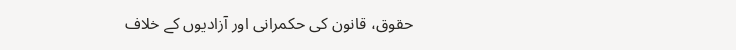حقوق، قانون کی حکمرانی اور آزادیوں کے خلاف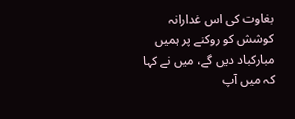بغاوت کی اس غدارانہ کوشش کو روکنے پر ہمیں مبارکباد دیں گے، میں نے کہا کہ میں آپ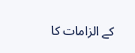کے الزامات کا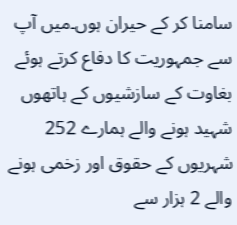سامنا کر کے حیران ہوں۔میں آپ سے جمہوریت کا دفاع کرتے ہوئے بغاوت کے سازشیوں کے ہاتھوں شہید ہونے والے ہمارے 252 شہریوں کے حقوق اور زخمی ہونے والے 2 ہزار سے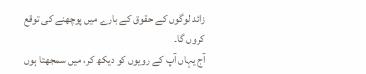زائد لوگوں کے حقوق کے بارے میں پوچھنے کی توقع کروں گا۔
آج یہاں آپ کے رویوں کو دیکھ کر، میں سمجھتا ہوں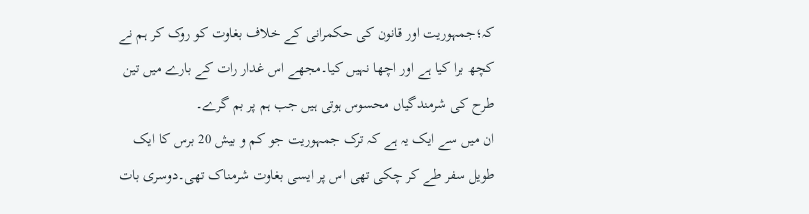کہ؛جمہوریت اور قانون کی حکمرانی کے خلاف بغاوت کو روک کر ہم نے کچھ برا کیا ہے اور اچھا نہیں کیا۔مجھے اس غدار رات کے بارے میں تین طرح کی شرمندگیاں محسوس ہوتی ہیں جب ہم پر بم گرے۔
ان میں سے ایک یہ ہے کہ ترک جمہوریت جو کم و بیش 20 برس کا ایک طویل سفر طے کر چکی تھی اس پر ایسی بغاوت شرمناک تھی۔دوسری بات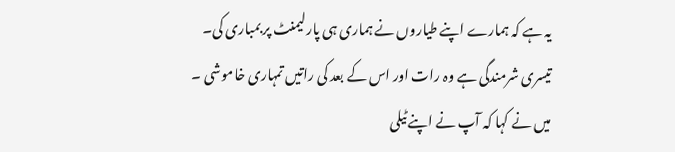یہ ہے کہ ہمارے اپنے طیاروں نے ہماری ہی پارلیمنٹ پر بمباری کی۔
تیسری شرمندگی ہے وہ رات اور اس کے بعد کی راتیں تمہاری خاموشی ۔ میں نے کہا کہ آپ نے اپنے ٹیلی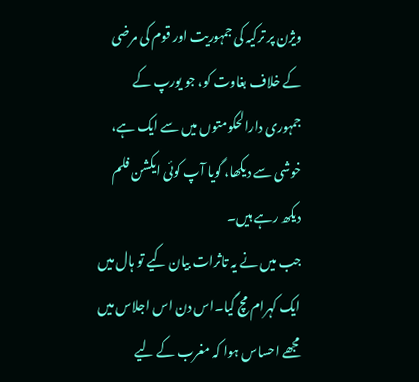ویژن پر ترکیہ کی جمہوریت اور قوم کی مرضی کے خلاف بغاوت کو، جو یورپ کے جمہوری دارالحکومتوں میں سے ایک ہے، خوشی سے دیکھا، گویا آپ کوئی ایکشن فلم دیکھ رہے ہیں۔
جب میں نے یہ تاثرات بیان کیے تو ہال میں ایک کہرام مچ گیا۔اس دن اس اجلاس میں مجھے احساس ہوا کہ مغرب کے لیے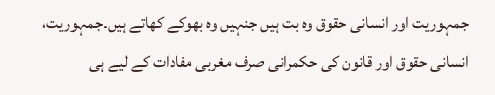جمہوریت اور انسانی حقوق وہ بت ہیں جنہیں وہ بھوکے کھاتے ہیں۔جمہوریت، انسانی حقوق اور قانون کی حکمرانی صرف مغربی مفادات کے لیے ہی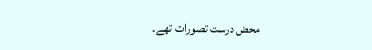محض درست تصورات تھے۔